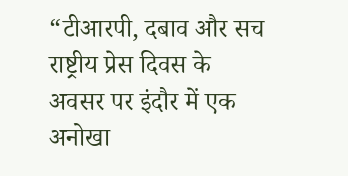“टीआरपी, दबाव और सच
राष्ट्रीय प्रेस दिवस के अवसर पर इंदौर में एक अनोखा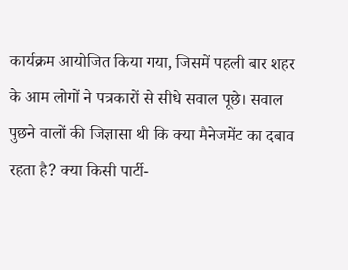कार्यक्रम आयोजित किया गया, जिसमें पहली बार शहर के आम लोगों ने पत्रकारों से सीधे सवाल पूछे। सवाल पुछने वालों की जिज्ञासा थी कि क्या मैनेजमेंट का दबाव रहता है? क्या किसी पार्टी-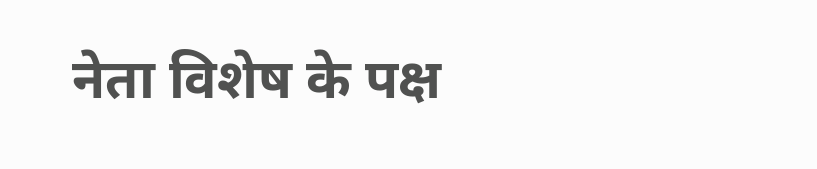नेता विशेष के पक्ष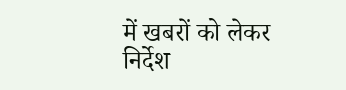में खबरों को लेकर निर्देश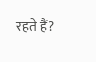रहते हैं?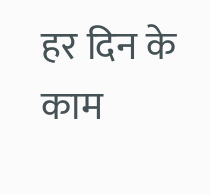हर दिन के काम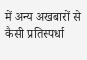में अन्य अखबारों से कैसी प्रतिस्पर्धा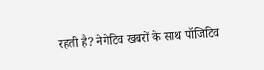रहती है? नेगेटिव खबरों के साथ पॉजिटिव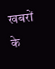खबरों के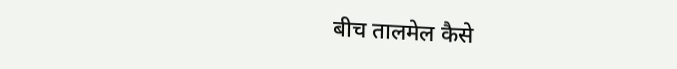बीच तालमेल कैसे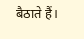बैठाते हैं।